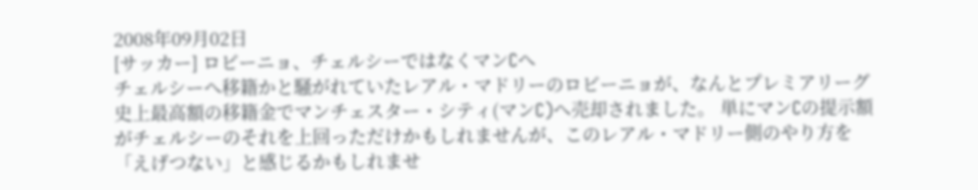2008年09月02日
[サッカー] ロビーニョ、チェルシーではなくマンCへ
チェルシーへ移籍かと騒がれていたレアル・マドリーのロビーニョが、なんとプレミアリーグ史上最高額の移籍金でマンチェスター・シティ(マンC)へ売却されました。 単にマンCの提示額がチェルシーのそれを上回っただけかもしれませんが、このレアル・マドリー側のやり方を「えげつない」と感じるかもしれませ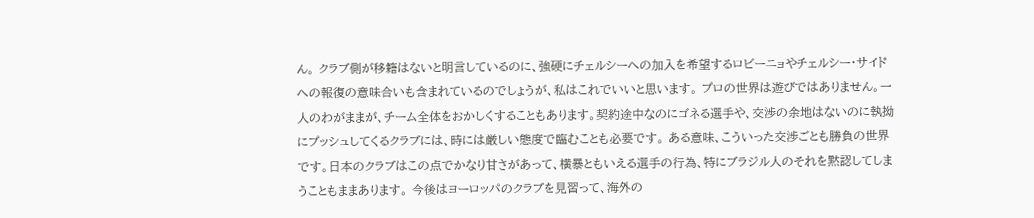ん。 クラブ側が移籍はないと明言しているのに、強硬にチェルシーへの加入を希望するロビーニョやチェルシー・サイドへの報復の意味合いも含まれているのでしょうが、私はこれでいいと思います。 プロの世界は遊びではありません。一人のわがままが、チーム全体をおかしくすることもあります。契約途中なのにゴネる選手や、交渉の余地はないのに執拗にプッシュしてくるクラブには、時には厳しい態度で臨むことも必要です。 ある意味、こういった交渉ごとも勝負の世界です。日本のクラブはこの点でかなり甘さがあって、横暴ともいえる選手の行為、特にブラジル人のそれを黙認してしまうこともままあります。 今後はヨーロッパのクラブを見習って、海外の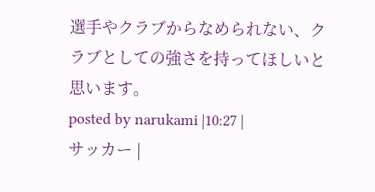選手やクラブからなめられない、クラブとしての強さを持ってほしいと思います。
posted by narukami |10:27 |
サッカー |